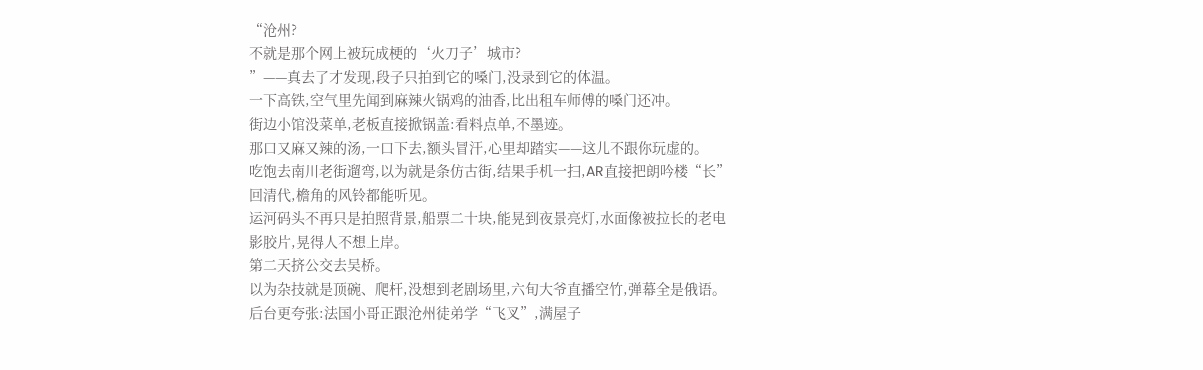“沧州?
不就是那个网上被玩成梗的‘火刀子’城市?
”——真去了才发现,段子只拍到它的嗓门,没录到它的体温。
一下高铁,空气里先闻到麻辣火锅鸡的油香,比出租车师傅的嗓门还冲。
街边小馆没菜单,老板直接掀锅盖:看料点单,不墨迹。
那口又麻又辣的汤,一口下去,额头冒汗,心里却踏实——这儿不跟你玩虚的。
吃饱去南川老街遛弯,以为就是条仿古街,结果手机一扫,AR直接把朗吟楼“长”回清代,檐角的风铃都能听见。
运河码头不再只是拍照背景,船票二十块,能晃到夜景亮灯,水面像被拉长的老电影胶片,晃得人不想上岸。
第二天挤公交去吴桥。
以为杂技就是顶碗、爬杆,没想到老剧场里,六旬大爷直播空竹,弹幕全是俄语。
后台更夸张:法国小哥正跟沧州徒弟学“飞叉”,满屋子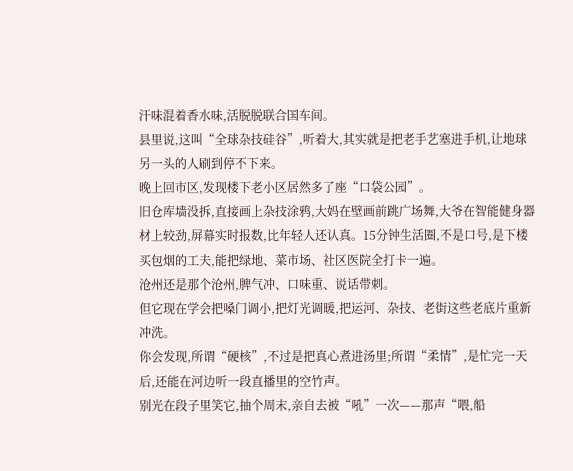汗味混着香水味,活脱脱联合国车间。
县里说,这叫“全球杂技硅谷”,听着大,其实就是把老手艺塞进手机,让地球另一头的人刷到停不下来。
晚上回市区,发现楼下老小区居然多了座“口袋公园”。
旧仓库墙没拆,直接画上杂技涂鸦,大妈在壁画前跳广场舞,大爷在智能健身器材上较劲,屏幕实时报数,比年轻人还认真。15分钟生活圈,不是口号,是下楼买包烟的工夫,能把绿地、菜市场、社区医院全打卡一遍。
沧州还是那个沧州,脾气冲、口味重、说话带刺。
但它现在学会把嗓门调小,把灯光调暖,把运河、杂技、老街这些老底片重新冲洗。
你会发现,所谓“硬核”,不过是把真心煮进汤里;所谓“柔情”,是忙完一天后,还能在河边听一段直播里的空竹声。
别光在段子里笑它,抽个周末,亲自去被“吼”一次——那声“喂,船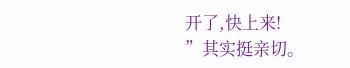开了,快上来!
”其实挺亲切。